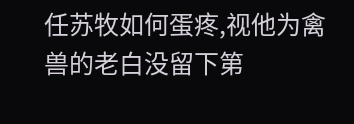任苏牧如何蛋疼,视他为禽兽的老白没留下第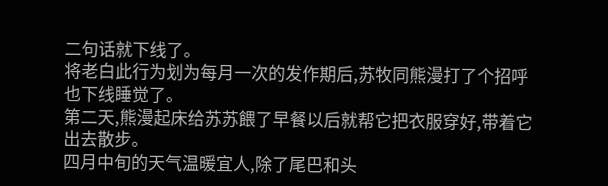二句话就下线了。
将老白此行为划为每月一次的发作期后,苏牧同熊漫打了个招呼也下线睡觉了。
第二天,熊漫起床给苏苏餵了早餐以后就帮它把衣服穿好,带着它出去散步。
四月中旬的天气温暖宜人,除了尾巴和头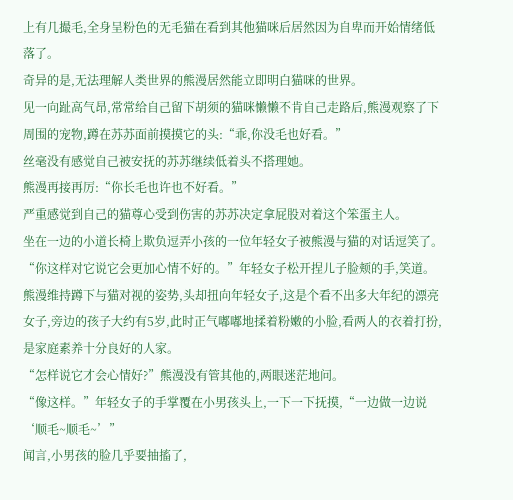上有几撮毛,全身呈粉色的无毛猫在看到其他猫咪后居然因为自卑而开始情绪低落了。
奇异的是,无法理解人类世界的熊漫居然能立即明白猫咪的世界。
见一向趾高气昂,常常给自己留下胡须的猫咪懒懒不肯自己走路后,熊漫观察了下周围的宠物,蹲在苏苏面前摸摸它的头:“乖,你没毛也好看。”
丝毫没有感觉自己被安抚的苏苏继续低着头不搭理她。
熊漫再接再厉:“你长毛也许也不好看。”
严重感觉到自己的猫尊心受到伤害的苏苏决定拿屁股对着这个笨蛋主人。
坐在一边的小道长椅上欺负逗弄小孩的一位年轻女子被熊漫与猫的对话逗笑了。
“你这样对它说它会更加心情不好的。”年轻女子松开捏儿子脸颊的手,笑道。
熊漫维持蹲下与猫对视的姿势,头却扭向年轻女子,这是个看不出多大年纪的漂亮女子,旁边的孩子大约有5岁,此时正气嘟嘟地揉着粉嫩的小脸,看两人的衣着打扮,是家庭素养十分良好的人家。
“怎样说它才会心情好?”熊漫没有管其他的,两眼迷茫地问。
“像这样。”年轻女子的手掌覆在小男孩头上,一下一下抚摸,“一边做一边说‘顺毛~顺毛~’”
闻言,小男孩的脸几乎要抽搐了,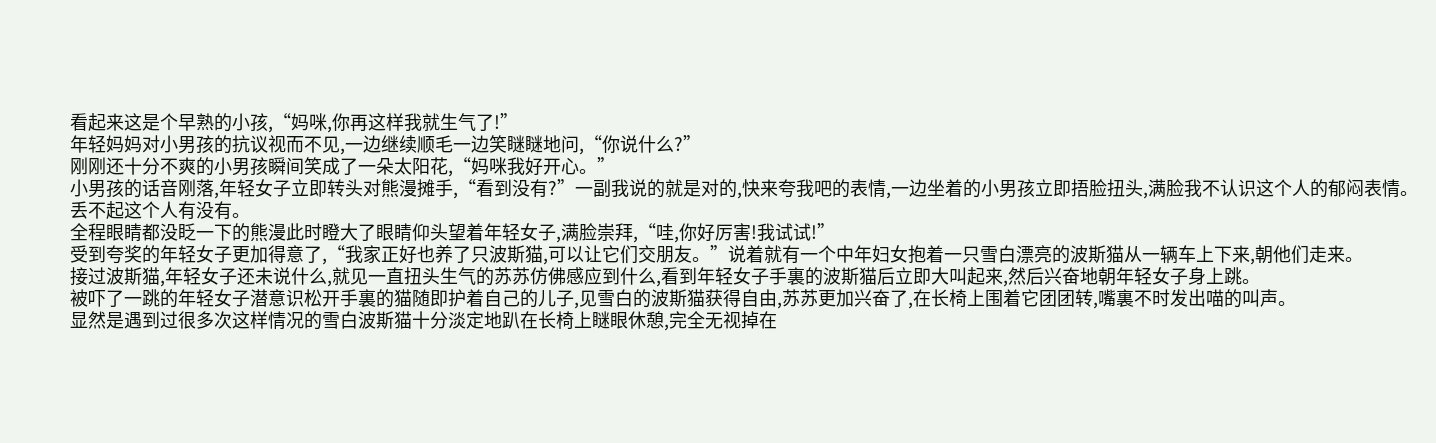看起来这是个早熟的小孩,“妈咪,你再这样我就生气了!”
年轻妈妈对小男孩的抗议视而不见,一边继续顺毛一边笑瞇瞇地问,“你说什么?”
刚刚还十分不爽的小男孩瞬间笑成了一朵太阳花,“妈咪我好开心。”
小男孩的话音刚落,年轻女子立即转头对熊漫摊手,“看到没有?”一副我说的就是对的,快来夸我吧的表情,一边坐着的小男孩立即捂脸扭头,满脸我不认识这个人的郁闷表情。
丢不起这个人有没有。
全程眼睛都没眨一下的熊漫此时瞪大了眼睛仰头望着年轻女子,满脸崇拜,“哇,你好厉害!我试试!”
受到夸奖的年轻女子更加得意了,“我家正好也养了只波斯猫,可以让它们交朋友。”说着就有一个中年妇女抱着一只雪白漂亮的波斯猫从一辆车上下来,朝他们走来。
接过波斯猫,年轻女子还未说什么,就见一直扭头生气的苏苏仿佛感应到什么,看到年轻女子手裏的波斯猫后立即大叫起来,然后兴奋地朝年轻女子身上跳。
被吓了一跳的年轻女子潜意识松开手裏的猫随即护着自己的儿子,见雪白的波斯猫获得自由,苏苏更加兴奋了,在长椅上围着它团团转,嘴裏不时发出喵的叫声。
显然是遇到过很多次这样情况的雪白波斯猫十分淡定地趴在长椅上瞇眼休憩,完全无视掉在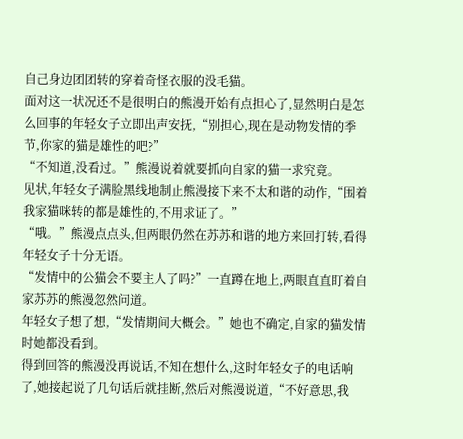自己身边团团转的穿着奇怪衣服的没毛猫。
面对这一状况还不是很明白的熊漫开始有点担心了,显然明白是怎么回事的年轻女子立即出声安抚,“别担心,现在是动物发情的季节,你家的猫是雄性的吧?”
“不知道,没看过。”熊漫说着就要抓向自家的猫一求究竟。
见状,年轻女子满脸黑线地制止熊漫接下来不太和谐的动作,“围着我家猫咪转的都是雄性的,不用求证了。”
“哦。”熊漫点点头,但两眼仍然在苏苏和谐的地方来回打转,看得年轻女子十分无语。
“发情中的公猫会不要主人了吗?”一直蹲在地上,两眼直直盯着自家苏苏的熊漫忽然问道。
年轻女子想了想,“发情期间大概会。”她也不确定,自家的猫发情时她都没看到。
得到回答的熊漫没再说话,不知在想什么,这时年轻女子的电话响了,她接起说了几句话后就挂断,然后对熊漫说道,“不好意思,我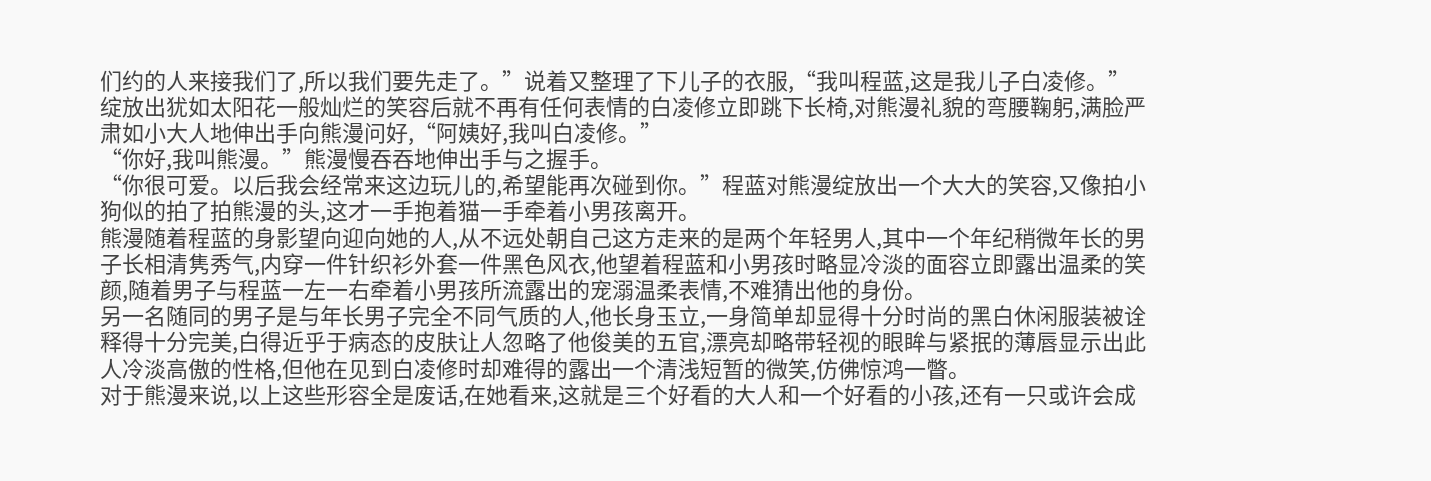们约的人来接我们了,所以我们要先走了。”说着又整理了下儿子的衣服,“我叫程蓝,这是我儿子白凌修。”
绽放出犹如太阳花一般灿烂的笑容后就不再有任何表情的白凌修立即跳下长椅,对熊漫礼貌的弯腰鞠躬,满脸严肃如小大人地伸出手向熊漫问好,“阿姨好,我叫白凌修。”
“你好,我叫熊漫。”熊漫慢吞吞地伸出手与之握手。
“你很可爱。以后我会经常来这边玩儿的,希望能再次碰到你。”程蓝对熊漫绽放出一个大大的笑容,又像拍小狗似的拍了拍熊漫的头,这才一手抱着猫一手牵着小男孩离开。
熊漫随着程蓝的身影望向迎向她的人,从不远处朝自己这方走来的是两个年轻男人,其中一个年纪稍微年长的男子长相清隽秀气,内穿一件针织衫外套一件黑色风衣,他望着程蓝和小男孩时略显冷淡的面容立即露出温柔的笑颜,随着男子与程蓝一左一右牵着小男孩所流露出的宠溺温柔表情,不难猜出他的身份。
另一名随同的男子是与年长男子完全不同气质的人,他长身玉立,一身简单却显得十分时尚的黑白休闲服装被诠释得十分完美,白得近乎于病态的皮肤让人忽略了他俊美的五官,漂亮却略带轻视的眼眸与紧抿的薄唇显示出此人冷淡高傲的性格,但他在见到白凌修时却难得的露出一个清浅短暂的微笑,仿佛惊鸿一瞥。
对于熊漫来说,以上这些形容全是废话,在她看来,这就是三个好看的大人和一个好看的小孩,还有一只或许会成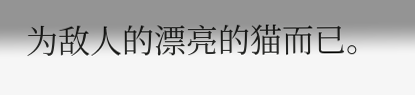为敌人的漂亮的猫而已。